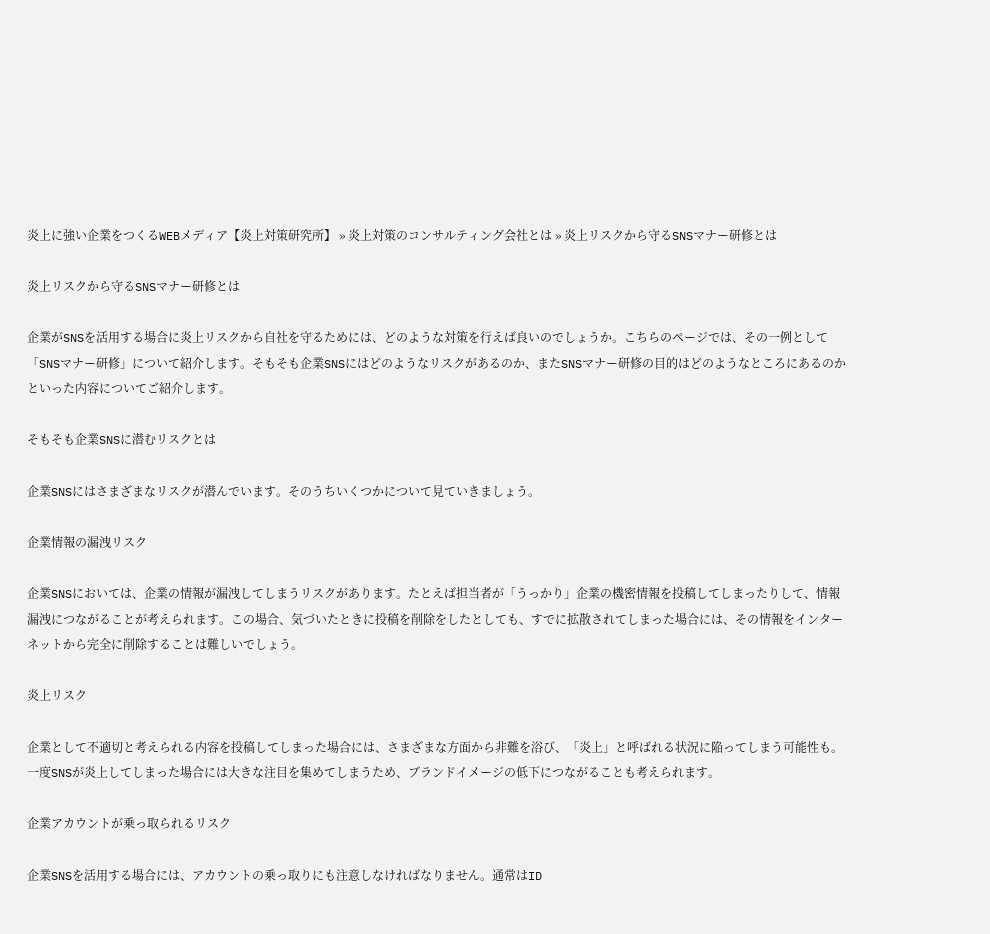炎上に強い企業をつくるWEBメディア【炎上対策研究所】 » 炎上対策のコンサルティング会社とは » 炎上リスクから守るSNSマナー研修とは

炎上リスクから守るSNSマナー研修とは

企業がSNSを活用する場合に炎上リスクから自社を守るためには、どのような対策を行えば良いのでしょうか。こちらのページでは、その一例として「SNSマナー研修」について紹介します。そもそも企業SNSにはどのようなリスクがあるのか、またSNSマナー研修の目的はどのようなところにあるのかといった内容についてご紹介します。

そもそも企業SNSに潜むリスクとは

企業SNSにはさまざまなリスクが潜んでいます。そのうちいくつかについて見ていきましょう。

企業情報の漏洩リスク

企業SNSにおいては、企業の情報が漏洩してしまうリスクがあります。たとえば担当者が「うっかり」企業の機密情報を投稿してしまったりして、情報漏洩につながることが考えられます。この場合、気づいたときに投稿を削除をしたとしても、すでに拡散されてしまった場合には、その情報をインターネットから完全に削除することは難しいでしょう。

炎上リスク

企業として不適切と考えられる内容を投稿してしまった場合には、さまざまな方面から非難を浴び、「炎上」と呼ばれる状況に陥ってしまう可能性も。一度SNSが炎上してしまった場合には大きな注目を集めてしまうため、ブランドイメージの低下につながることも考えられます。

企業アカウントが乗っ取られるリスク

企業SNSを活用する場合には、アカウントの乗っ取りにも注意しなければなりません。通常はID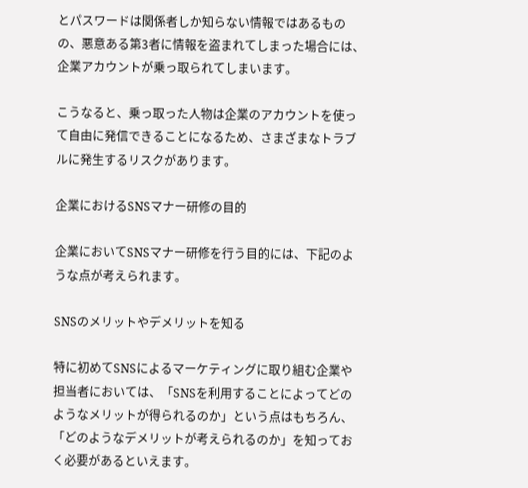とパスワードは関係者しか知らない情報ではあるものの、悪意ある第3者に情報を盗まれてしまった場合には、企業アカウントが乗っ取られてしまいます。

こうなると、乗っ取った人物は企業のアカウントを使って自由に発信できることになるため、さまざまなトラブルに発生するリスクがあります。

企業におけるSNSマナー研修の目的

企業においてSNSマナー研修を行う目的には、下記のような点が考えられます。

SNSのメリットやデメリットを知る

特に初めてSNSによるマーケティングに取り組む企業や担当者においては、「SNSを利用することによってどのようなメリットが得られるのか」という点はもちろん、「どのようなデメリットが考えられるのか」を知っておく必要があるといえます。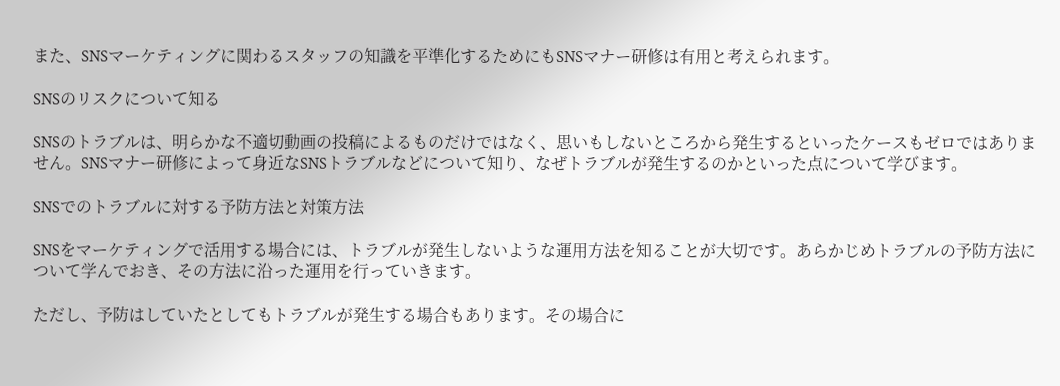また、SNSマーケティングに関わるスタッフの知識を平準化するためにもSNSマナー研修は有用と考えられます。

SNSのリスクについて知る

SNSのトラブルは、明らかな不適切動画の投稿によるものだけではなく、思いもしないところから発生するといったケースもゼロではありません。SNSマナー研修によって身近なSNSトラブルなどについて知り、なぜトラブルが発生するのかといった点について学びます。

SNSでのトラブルに対する予防方法と対策方法

SNSをマーケティングで活用する場合には、トラブルが発生しないような運用方法を知ることが大切です。あらかじめトラブルの予防方法について学んでおき、その方法に沿った運用を行っていきます。

ただし、予防はしていたとしてもトラブルが発生する場合もあります。その場合に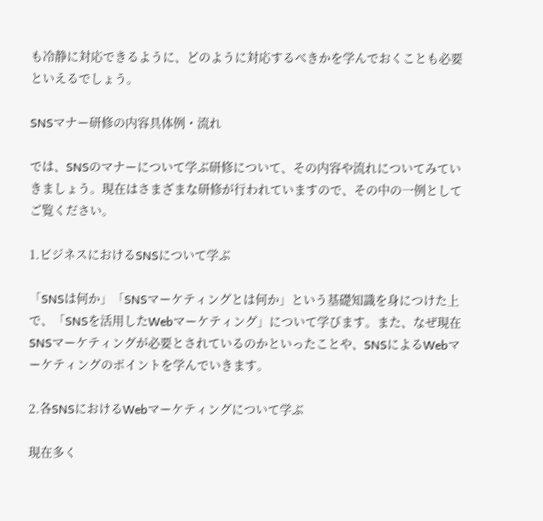も冷静に対応できるように、どのように対応するべきかを学んでおくことも必要といえるでしょう。

SNSマナー研修の内容具体例・流れ

では、SNSのマナーについて学ぶ研修について、その内容や流れについてみていきましょう。現在はさまざまな研修が行われていますので、その中の一例としてご覧ください。

1.ビジネスにおけるSNSについて学ぶ

「SNSは何か」「SNSマーケティングとは何か」という基礎知識を身につけた上で、「SNSを活用したWebマーケティング」について学びます。また、なぜ現在SNSマーケティングが必要とされているのかといったことや、SNSによるWebマーケティングのポイントを学んでいきます。

2.各SNSにおけるWebマーケティングについて学ぶ

現在多く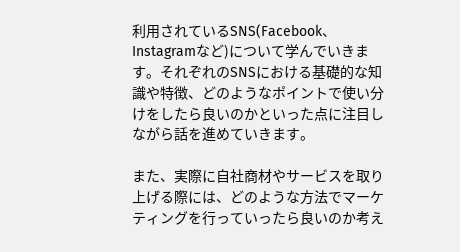利用されているSNS(Facebook、Instagramなど)について学んでいきます。それぞれのSNSにおける基礎的な知識や特徴、どのようなポイントで使い分けをしたら良いのかといった点に注目しながら話を進めていきます。

また、実際に自社商材やサービスを取り上げる際には、どのような方法でマーケティングを行っていったら良いのか考え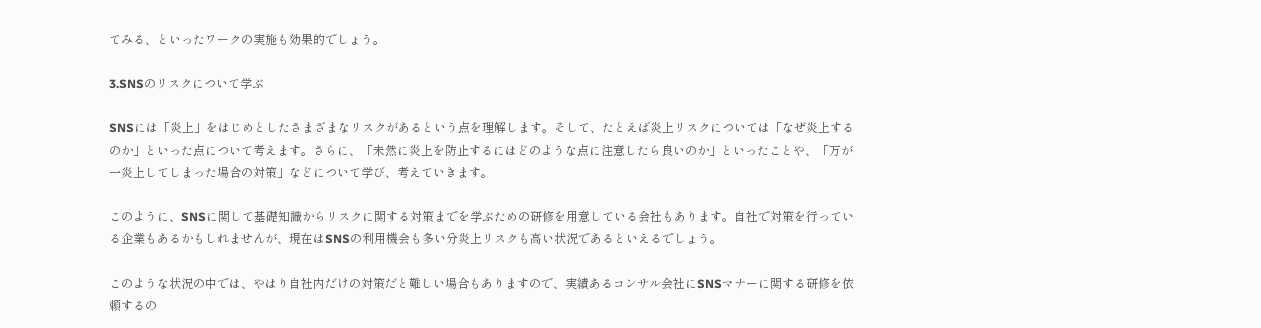てみる、といったワークの実施も効果的でしょう。

3.SNSのリスクについて学ぶ

SNSには「炎上」をはじめとしたさまざまなリスクがあるという点を理解します。そして、たとえば炎上リスクについては「なぜ炎上するのか」といった点について考えます。さらに、「未然に炎上を防止するにはどのような点に注意したら良いのか」といったことや、「万が一炎上してしまった場合の対策」などについて学び、考えていきます。

このように、SNSに関して基礎知識からリスクに関する対策までを学ぶための研修を用意している会社もあります。自社で対策を行っている企業もあるかもしれませんが、現在はSNSの利用機会も多い分炎上リスクも高い状況であるといえるでしょう。

このような状況の中では、やはり自社内だけの対策だと難しい場合もありますので、実績あるコンサル会社にSNSマナーに関する研修を依頼するの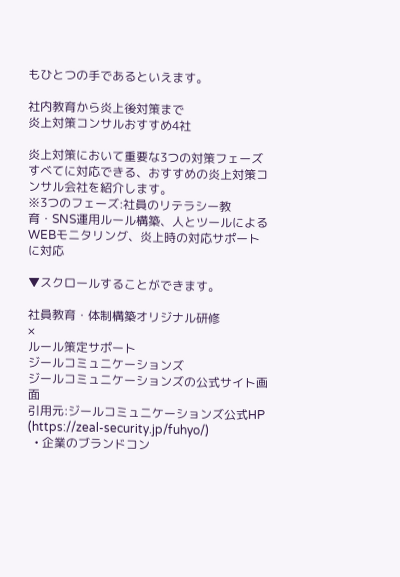もひとつの手であるといえます。

社内教育から炎上後対策まで
炎上対策コンサルおすすめ4社

炎上対策において重要な3つの対策フェーズすべてに対応できる、おすすめの炎上対策コンサル会社を紹介します。
※3つのフェーズ:社員のリテラシー教育・SNS運用ルール構築、人とツールによるWEBモニタリング、炎上時の対応サポートに対応

▼スクロールすることができます。

社員教育・体制構築オリジナル研修
×
ルール策定サポート
ジールコミュニケーションズ
ジールコミュニケーションズの公式サイト画面
引用元:ジールコミュニケーションズ公式HP
(https://zeal-security.jp/fuhyo/)
  • 企業のブランドコン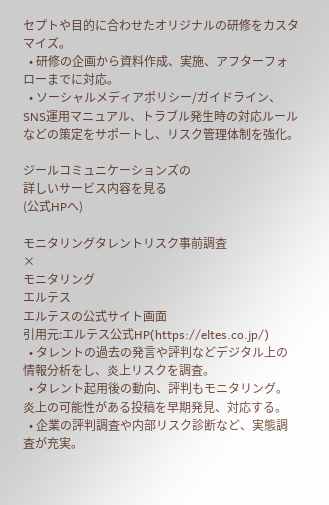セプトや目的に合わせたオリジナルの研修をカスタマイズ。
  • 研修の企画から資料作成、実施、アフターフォローまでに対応。
  • ソーシャルメディアポリシー/ガイドライン、SNS運用マニュアル、トラブル発生時の対応ルールなどの策定をサポートし、リスク管理体制を強化。

ジールコミュニケーションズの
詳しいサービス内容を見る
(公式HPへ)

モニタリングタレントリスク事前調査
×
モニタリング
エルテス
エルテスの公式サイト画面
引用元:エルテス公式HP(https://eltes.co.jp/)
  • タレントの過去の発言や評判などデジタル上の情報分析をし、炎上リスクを調査。
  • タレント起用後の動向、評判もモニタリング。炎上の可能性がある投稿を早期発見、対応する。
  • 企業の評判調査や内部リスク診断など、実態調査が充実。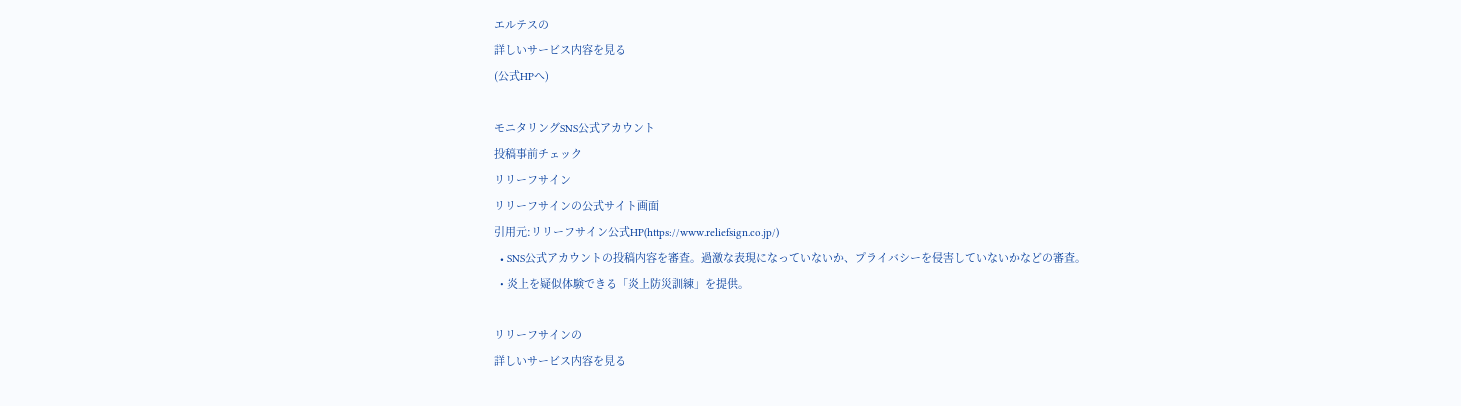エルテスの
詳しいサービス内容を見る
(公式HPへ)

モニタリングSNS公式アカウント
投稿事前チェック
リリーフサイン
リリーフサインの公式サイト画面
引用元:リリーフサイン公式HP(https://www.reliefsign.co.jp/)
  • SNS公式アカウントの投稿内容を審査。過激な表現になっていないか、プライバシーを侵害していないかなどの審査。
  • 炎上を疑似体験できる「炎上防災訓練」を提供。

リリーフサインの
詳しいサービス内容を見る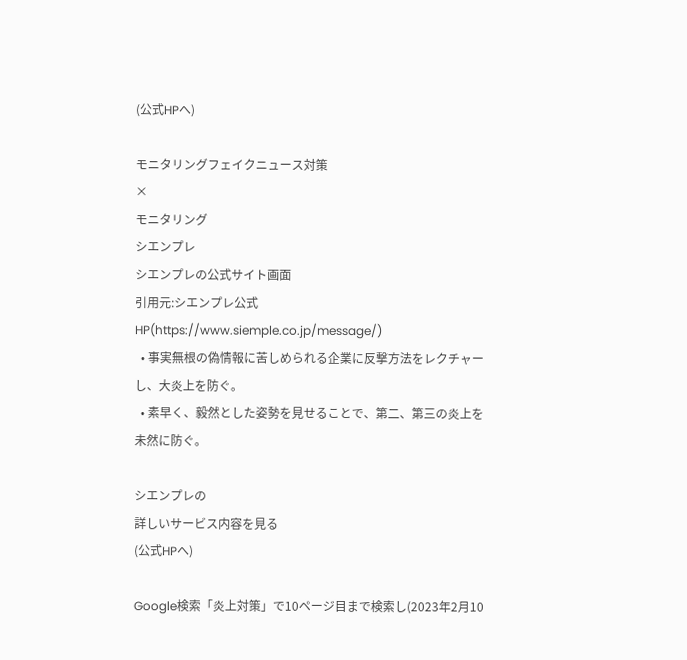(公式HPへ)

モニタリングフェイクニュース対策
×
モニタリング
シエンプレ
シエンプレの公式サイト画面
引用元:シエンプレ公式HP(https://www.siemple.co.jp/message/)
  • 事実無根の偽情報に苦しめられる企業に反撃方法をレクチャーし、大炎上を防ぐ。
  • 素早く、毅然とした姿勢を見せることで、第二、第三の炎上を未然に防ぐ。

シエンプレの
詳しいサービス内容を見る
(公式HPへ)

Google検索「炎上対策」で10ページ目まで検索し(2023年2月10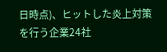日時点)、ヒットした炎上対策を行う企業24社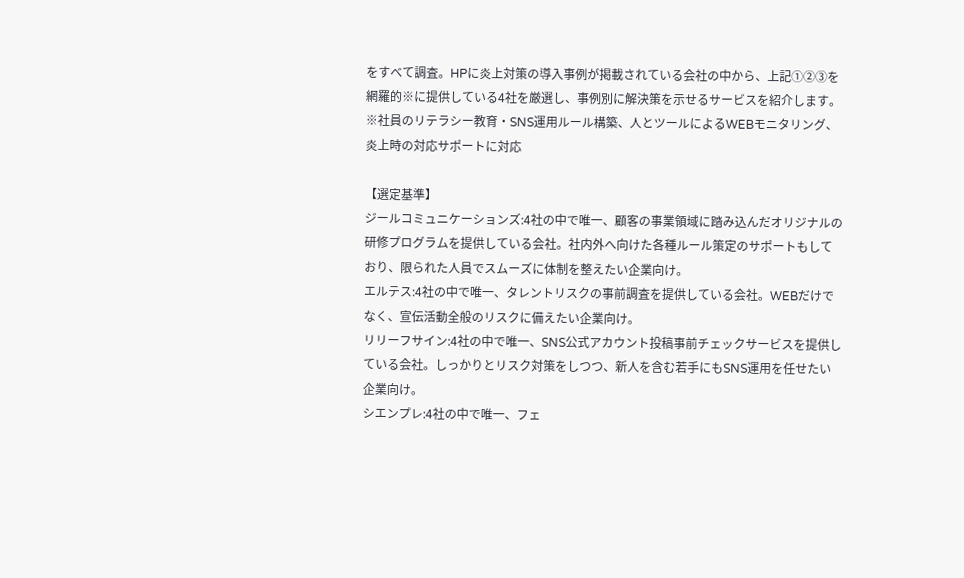をすべて調査。HPに炎上対策の導入事例が掲載されている会社の中から、上記①②③を網羅的※に提供している4社を厳選し、事例別に解決策を示せるサービスを紹介します。
※社員のリテラシー教育・SNS運用ルール構築、人とツールによるWEBモニタリング、炎上時の対応サポートに対応

【選定基準】
ジールコミュニケーションズ:4社の中で唯一、顧客の事業領域に踏み込んだオリジナルの研修プログラムを提供している会社。社内外へ向けた各種ルール策定のサポートもしており、限られた人員でスムーズに体制を整えたい企業向け。
エルテス:4社の中で唯一、タレントリスクの事前調査を提供している会社。WEBだけでなく、宣伝活動全般のリスクに備えたい企業向け。
リリーフサイン:4社の中で唯一、SNS公式アカウント投稿事前チェックサービスを提供している会社。しっかりとリスク対策をしつつ、新人を含む若手にもSNS運用を任せたい企業向け。
シエンプレ:4社の中で唯一、フェ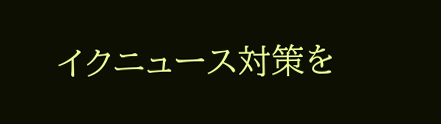イクニュース対策を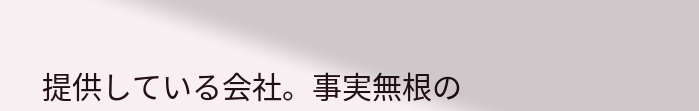提供している会社。事実無根の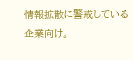情報拡散に警戒している企業向け。